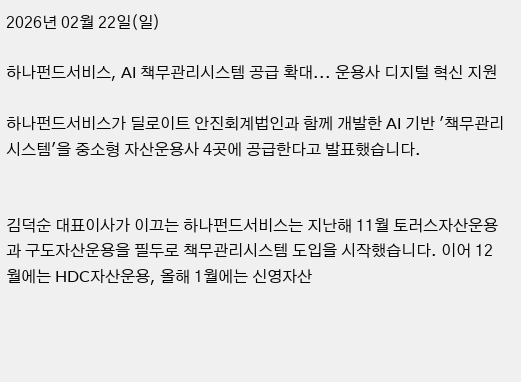2026년 02월 22일(일)

하나펀드서비스, AI 책무관리시스템 공급 확대... 운용사 디지털 혁신 지원

하나펀드서비스가 딜로이트 안진회계법인과 함께 개발한 AI 기반 '책무관리시스템'을 중소형 자산운용사 4곳에 공급한다고 발표했습니다.


김덕순 대표이사가 이끄는 하나펀드서비스는 지난해 11월 토러스자산운용과 구도자산운용을 필두로 책무관리시스템 도입을 시작했습니다. 이어 12월에는 HDC자산운용, 올해 1월에는 신영자산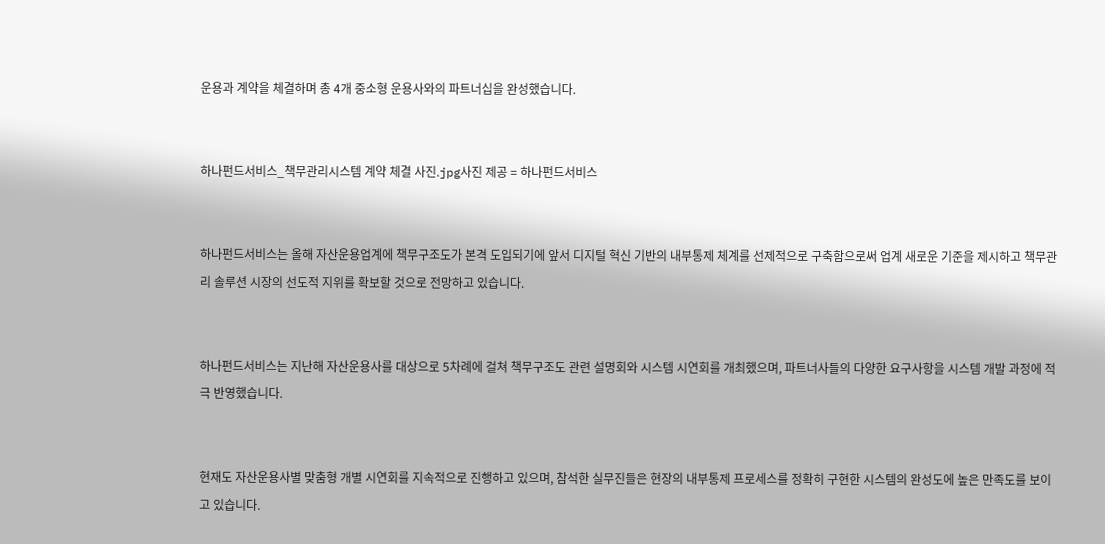운용과 계약을 체결하며 총 4개 중소형 운용사와의 파트너십을 완성했습니다.


하나펀드서비스_책무관리시스템 계약 체결 사진.jpg사진 제공 = 하나펀드서비스


하나펀드서비스는 올해 자산운용업계에 책무구조도가 본격 도입되기에 앞서 디지털 혁신 기반의 내부통제 체계를 선제적으로 구축함으로써 업계 새로운 기준을 제시하고 책무관리 솔루션 시장의 선도적 지위를 확보할 것으로 전망하고 있습니다.


하나펀드서비스는 지난해 자산운용사를 대상으로 5차례에 걸쳐 책무구조도 관련 설명회와 시스템 시연회를 개최했으며, 파트너사들의 다양한 요구사항을 시스템 개발 과정에 적극 반영했습니다.


현재도 자산운용사별 맞춤형 개별 시연회를 지속적으로 진행하고 있으며, 참석한 실무진들은 현장의 내부통제 프로세스를 정확히 구현한 시스템의 완성도에 높은 만족도를 보이고 있습니다.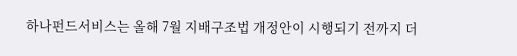하나펀드서비스는 올해 7월 지배구조법 개정안이 시행되기 전까지 더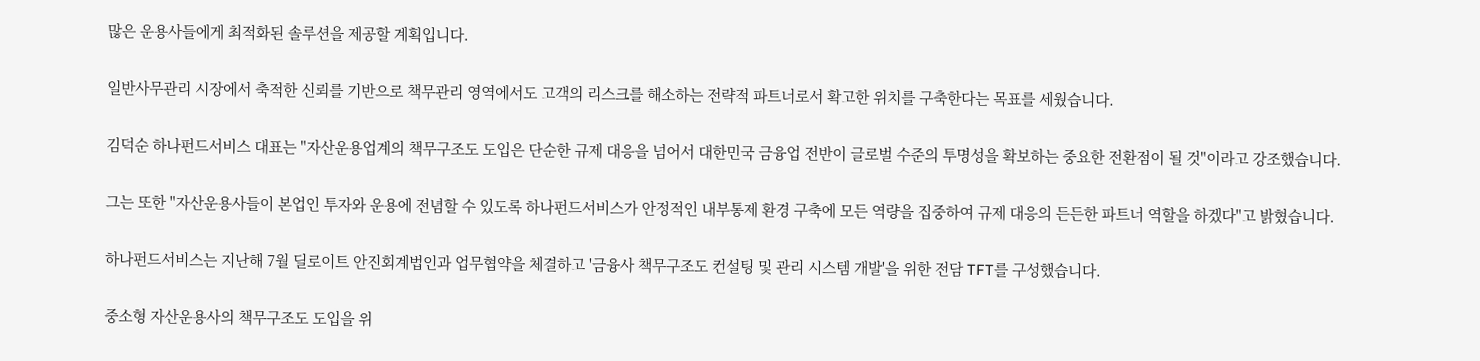많은 운용사들에게 최적화된 솔루션을 제공할 계획입니다.


일반사무관리 시장에서 축적한 신뢰를 기반으로 책무관리 영역에서도 고객의 리스크를 해소하는 전략적 파트너로서 확고한 위치를 구축한다는 목표를 세웠습니다.


김덕순 하나펀드서비스 대표는 "자산운용업계의 책무구조도 도입은 단순한 규제 대응을 넘어서 대한민국 금융업 전반이 글로벌 수준의 투명성을 확보하는 중요한 전환점이 될 것"이라고 강조했습니다.


그는 또한 "자산운용사들이 본업인 투자와 운용에 전념할 수 있도록 하나펀드서비스가 안정적인 내부통제 환경 구축에 모든 역량을 집중하여 규제 대응의 든든한 파트너 역할을 하겠다"고 밝혔습니다.


하나펀드서비스는 지난해 7월 딜로이트 안진회계법인과 업무협약을 체결하고 '금융사 책무구조도 컨설팅 및 관리 시스템 개발'을 위한 전담 TFT를 구성했습니다.


중소형 자산운용사의 책무구조도 도입을 위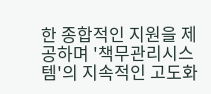한 종합적인 지원을 제공하며 '책무관리시스템'의 지속적인 고도화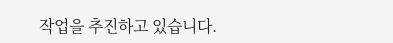작업을 추진하고 있습니다.